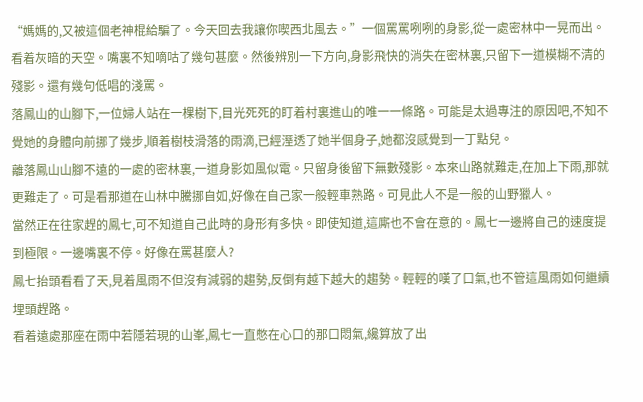“媽媽的,又被這個老神棍給騙了。今天回去我讓你喫西北風去。”一個罵罵咧咧的身影,從一處密林中一晃而出。看着灰暗的天空。嘴裏不知嘀咕了幾句甚麼。然後辨別一下方向,身影飛快的消失在密林裏,只留下一道模糊不清的殘影。還有幾句低唱的淺罵。
落鳳山的山腳下,一位婦人站在一棵樹下,目光死死的盯着村裏進山的唯一一條路。可能是太過專注的原因吧,不知不覺她的身體向前挪了幾步,順着樹枝滑落的雨滴,已經溼透了她半個身子,她都沒感覺到一丁點兒。
離落鳳山山腳不遠的一處的密林裏,一道身影如風似電。只留身後留下無數殘影。本來山路就難走,在加上下雨,那就更難走了。可是看那道在山林中騰挪自如,好像在自己家一般輕車熟路。可見此人不是一般的山野獵人。
當然正在往家趕的鳳七,可不知道自己此時的身形有多快。即使知道,這廝也不會在意的。鳳七一邊將自己的速度提到極限。一邊嘴裏不停。好像在罵甚麼人?
鳳七抬頭看看了天,見着風雨不但沒有減弱的趨勢,反倒有越下越大的趨勢。輕輕的嘆了口氣,也不管這風雨如何繼續埋頭趕路。
看着遠處那座在雨中若隱若現的山峯,鳳七一直憋在心口的那口悶氣,纔算放了出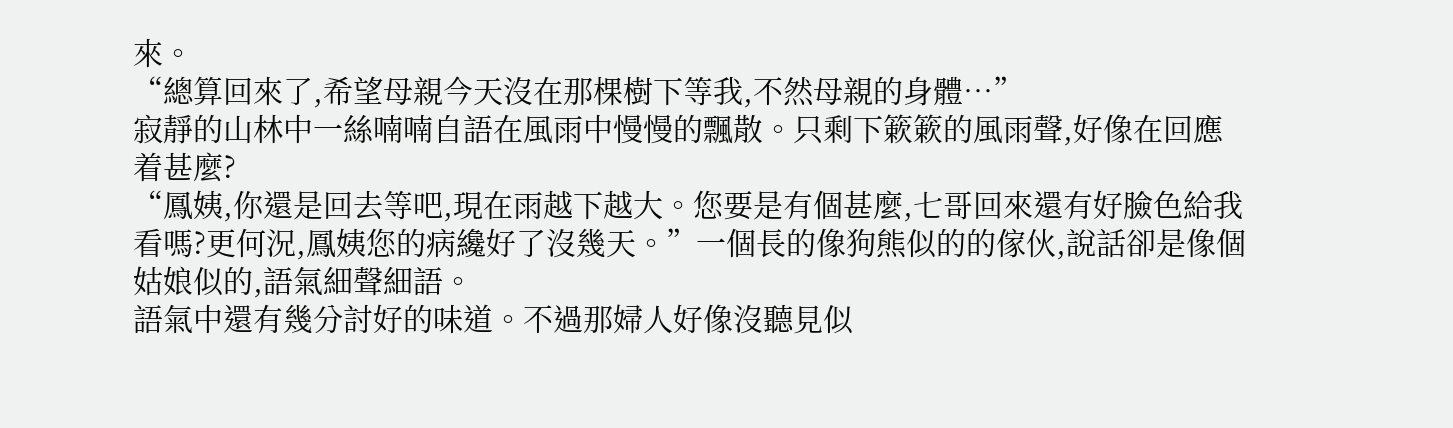來。
“總算回來了,希望母親今天沒在那棵樹下等我,不然母親的身體…”
寂靜的山林中一絲喃喃自語在風雨中慢慢的飄散。只剩下簌簌的風雨聲,好像在回應着甚麼?
“鳳姨,你還是回去等吧,現在雨越下越大。您要是有個甚麼,七哥回來還有好臉色給我看嗎?更何況,鳳姨您的病纔好了沒幾天。”一個長的像狗熊似的的傢伙,說話卻是像個姑娘似的,語氣細聲細語。
語氣中還有幾分討好的味道。不過那婦人好像沒聽見似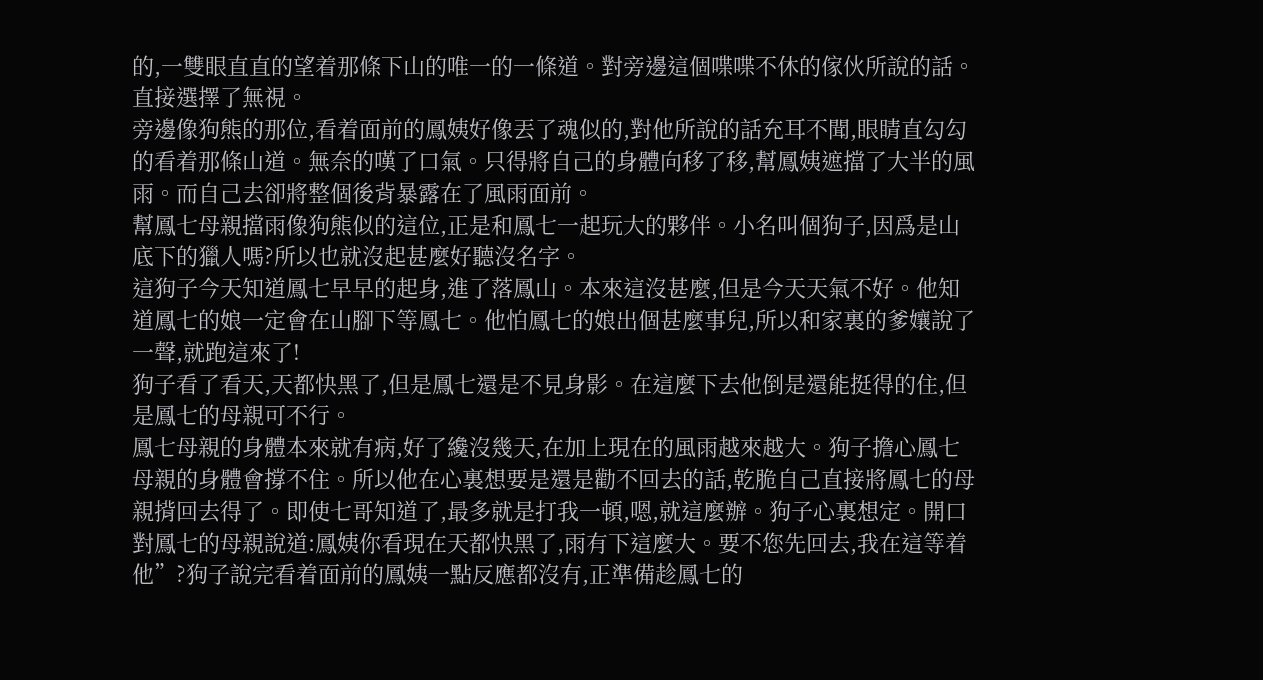的,一雙眼直直的望着那條下山的唯一的一條道。對旁邊這個喋喋不休的傢伙所說的話。直接選擇了無視。
旁邊像狗熊的那位,看着面前的鳳姨好像丟了魂似的,對他所說的話充耳不聞,眼睛直勾勾的看着那條山道。無奈的嘆了口氣。只得將自己的身體向移了移,幫鳳姨遮擋了大半的風雨。而自己去卻將整個後背暴露在了風雨面前。
幫鳳七母親擋雨像狗熊似的這位,正是和鳳七一起玩大的夥伴。小名叫個狗子,因爲是山底下的獵人嗎?所以也就沒起甚麼好聽沒名字。
這狗子今天知道鳳七早早的起身,進了落鳳山。本來這沒甚麼,但是今天天氣不好。他知道鳳七的娘一定會在山腳下等鳳七。他怕鳳七的娘出個甚麼事兒,所以和家裏的爹孃說了一聲,就跑這來了!
狗子看了看天,天都快黑了,但是鳳七還是不見身影。在這麼下去他倒是還能挺得的住,但是鳳七的母親可不行。
鳳七母親的身體本來就有病,好了纔沒幾天,在加上現在的風雨越來越大。狗子擔心鳳七母親的身體會撐不住。所以他在心裏想要是還是勸不回去的話,乾脆自己直接將鳳七的母親揹回去得了。即使七哥知道了,最多就是打我一頓,嗯,就這麼辦。狗子心裏想定。開口對鳳七的母親說道:鳳姨你看現在天都快黑了,雨有下這麼大。要不您先回去,我在這等着他”?狗子說完看着面前的鳳姨一點反應都沒有,正準備趁鳳七的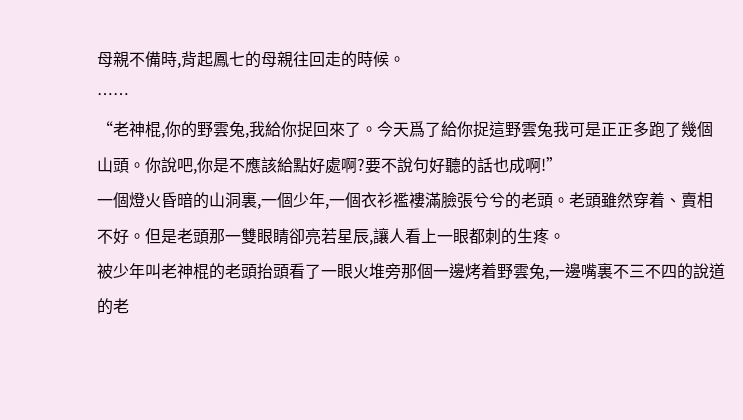母親不備時,背起鳳七的母親往回走的時候。
……
“老神棍,你的野雲兔,我給你捉回來了。今天爲了給你捉這野雲兔我可是正正多跑了幾個山頭。你說吧,你是不應該給點好處啊?要不說句好聽的話也成啊!”
一個燈火昏暗的山洞裏,一個少年,一個衣衫襤褸滿臉張兮兮的老頭。老頭雖然穿着、賣相不好。但是老頭那一雙眼睛卻亮若星辰,讓人看上一眼都刺的生疼。
被少年叫老神棍的老頭抬頭看了一眼火堆旁那個一邊烤着野雲兔,一邊嘴裏不三不四的說道的老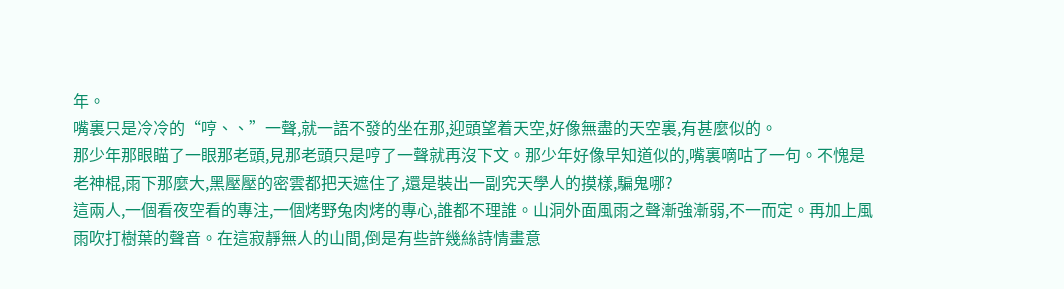年。
嘴裏只是冷冷的“哼、、”一聲,就一語不發的坐在那,迎頭望着天空,好像無盡的天空裏,有甚麼似的。
那少年那眼瞄了一眼那老頭,見那老頭只是哼了一聲就再沒下文。那少年好像早知道似的,嘴裏嘀咕了一句。不愧是老神棍,雨下那麼大,黑壓壓的密雲都把天遮住了,還是裝出一副究天學人的摸樣,騙鬼哪?
這兩人,一個看夜空看的專注,一個烤野兔肉烤的專心,誰都不理誰。山洞外面風雨之聲漸強漸弱,不一而定。再加上風雨吹打樹葉的聲音。在這寂靜無人的山間,倒是有些許幾絲詩情畫意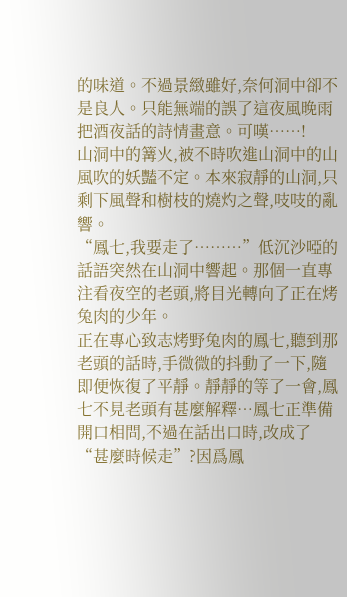的味道。不過景緻雖好,奈何洞中卻不是良人。只能無端的誤了這夜風晚雨把酒夜話的詩情畫意。可嘆……!
山洞中的篝火,被不時吹進山洞中的山風吹的妖豔不定。本來寂靜的山洞,只剩下風聲和樹枝的燒灼之聲,吱吱的亂響。
“鳳七,我要走了………”低沉沙啞的話語突然在山洞中響起。那個一直專注看夜空的老頭,將目光轉向了正在烤兔肉的少年。
正在專心致志烤野兔肉的鳳七,聽到那老頭的話時,手微微的抖動了一下,隨即便恢復了平靜。靜靜的等了一會,鳳七不見老頭有甚麼解釋…鳳七正準備開口相問,不過在話出口時,改成了“甚麼時候走”?因爲鳳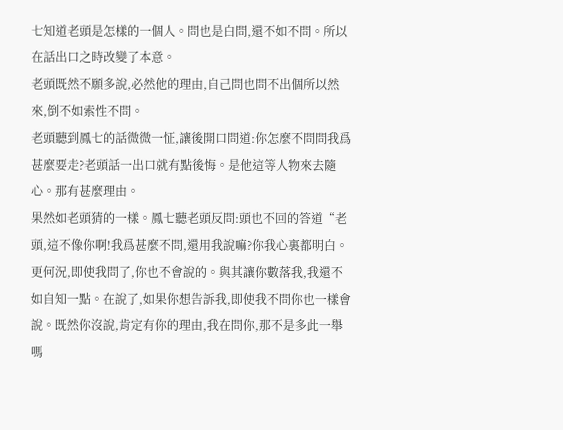七知道老頭是怎樣的一個人。問也是白問,還不如不問。所以在話出口之時改變了本意。
老頭既然不願多說,必然他的理由,自己問也問不出個所以然來,倒不如索性不問。
老頭聽到鳳七的話微微一怔,讓後開口問道:你怎麼不問問我爲甚麼要走?老頭話一出口就有點後悔。是他這等人物來去隨心。那有甚麼理由。
果然如老頭猜的一樣。鳳七聽老頭反問:頭也不回的答道“老頭,這不像你啊!我爲甚麼不問,還用我說嘛?你我心裏都明白。
更何況,即使我問了,你也不會說的。與其讓你數落我,我還不如自知一點。在說了,如果你想告訴我,即使我不問你也一樣會說。既然你沒說,肯定有你的理由,我在問你,那不是多此一舉嗎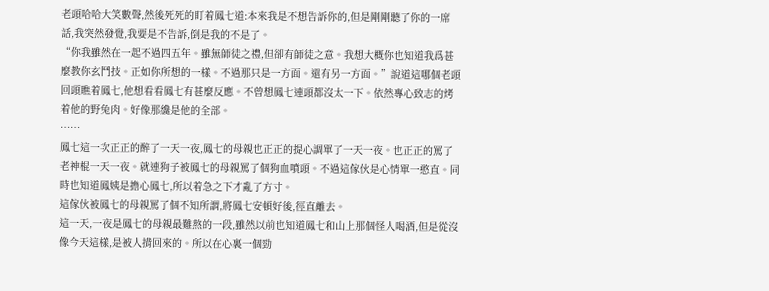老頭哈哈大笑數聲,然後死死的盯着鳳七道:本來我是不想告訴你的,但是剛剛聽了你的一席話,我突然發覺,我要是不告訴,倒是我的不是了。
“你我雖然在一起不過四五年。雖無師徒之禮,但卻有師徒之意。我想大概你也知道我爲甚麼教你玄鬥技。正如你所想的一樣。不過那只是一方面。還有另一方面。”說道這哪個老頭回頭瞧着鳳七,他想看看鳳七有甚麼反應。不曾想鳳七連頭都沒太一下。依然專心致志的烤着他的野兔肉。好像那纔是他的全部。
……
鳳七這一次正正的醉了一天一夜,鳳七的母親也正正的提心調單了一天一夜。也正正的罵了老神棍一天一夜。就連狗子被鳳七的母親罵了個狗血噴頭。不過這傢伙是心情單一憨直。同時也知道鳳姨是擔心鳳七,所以着急之下才亂了方寸。
這傢伙被鳳七的母親罵了個不知所謂,將鳳七安頓好後,徑直離去。
這一天,一夜是鳳七的母親最難熬的一段,雖然以前也知道鳳七和山上那個怪人喝酒,但是從沒像今天這樣,是被人揹回來的。所以在心裏一個勁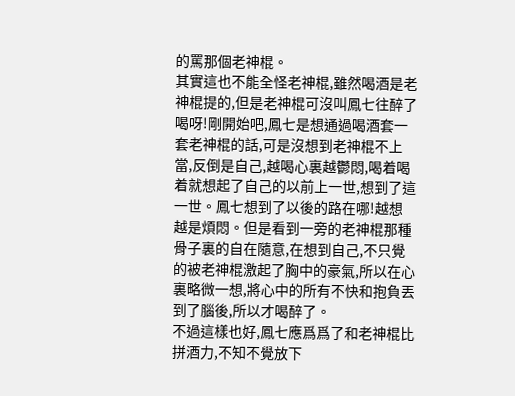的罵那個老神棍。
其實這也不能全怪老神棍,雖然喝酒是老神棍提的,但是老神棍可沒叫鳳七往醉了喝呀!剛開始吧,鳳七是想通過喝酒套一套老神棍的話,可是沒想到老神棍不上當,反倒是自己,越喝心裏越鬱悶,喝着喝着就想起了自己的以前上一世,想到了這一世。鳳七想到了以後的路在哪!越想越是煩悶。但是看到一旁的老神棍那種骨子裏的自在隨意,在想到自己,不只覺的被老神棍激起了胸中的豪氣,所以在心裏略微一想,將心中的所有不快和抱負丟到了腦後,所以才喝醉了。
不過這樣也好,鳳七應爲爲了和老神棍比拼酒力,不知不覺放下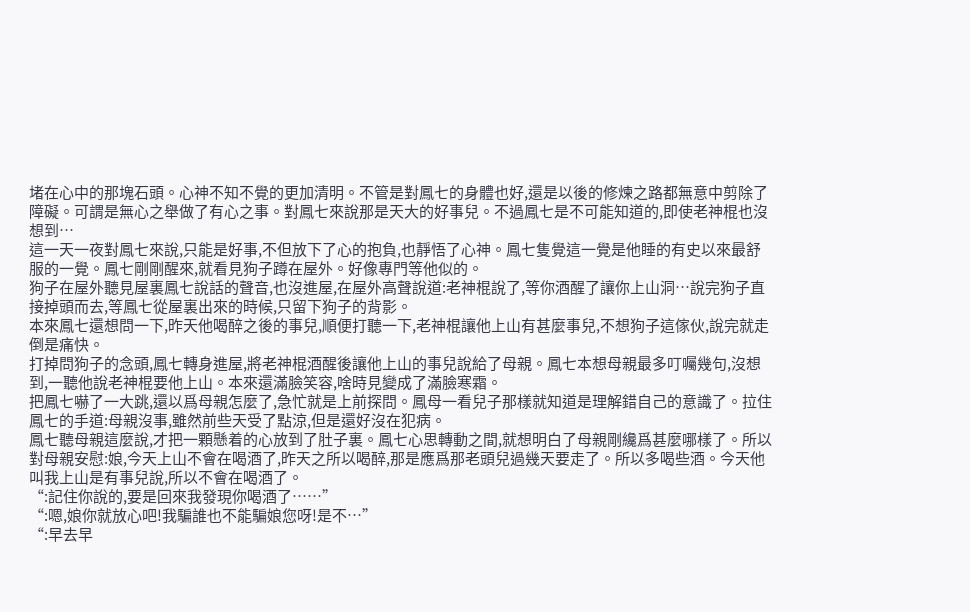堵在心中的那塊石頭。心神不知不覺的更加清明。不管是對鳳七的身體也好,還是以後的修煉之路都無意中剪除了障礙。可謂是無心之舉做了有心之事。對鳳七來說那是天大的好事兒。不過鳳七是不可能知道的,即使老神棍也沒想到…
這一天一夜對鳳七來說,只能是好事,不但放下了心的抱負,也靜悟了心神。鳳七隻覺這一覺是他睡的有史以來最舒服的一覺。鳳七剛剛醒來,就看見狗子蹲在屋外。好像專門等他似的。
狗子在屋外聽見屋裏鳳七說話的聲音,也沒進屋,在屋外高聲說道:老神棍說了,等你酒醒了讓你上山洞…說完狗子直接掉頭而去,等鳳七從屋裏出來的時候,只留下狗子的背影。
本來鳳七還想問一下,昨天他喝醉之後的事兒,順便打聽一下,老神棍讓他上山有甚麼事兒,不想狗子這傢伙,說完就走倒是痛快。
打掉問狗子的念頭,鳳七轉身進屋,將老神棍酒醒後讓他上山的事兒說給了母親。鳳七本想母親最多叮囑幾句,沒想到,一聽他說老神棍要他上山。本來還滿臉笑容,啥時見變成了滿臉寒霜。
把鳳七嚇了一大跳,還以爲母親怎麼了,急忙就是上前探問。鳳母一看兒子那樣就知道是理解錯自己的意識了。拉住鳳七的手道:母親沒事,雖然前些天受了點涼,但是還好沒在犯病。
鳳七聽母親這麼說,才把一顆懸着的心放到了肚子裏。鳳七心思轉動之間,就想明白了母親剛纔爲甚麼哪樣了。所以對母親安慰:娘,今天上山不會在喝酒了,昨天之所以喝醉,那是應爲那老頭兒過幾天要走了。所以多喝些酒。今天他叫我上山是有事兒說,所以不會在喝酒了。
“:記住你說的,要是回來我發現你喝酒了……”
“:嗯,娘你就放心吧!我騙誰也不能騙娘您呀!是不…”
“:早去早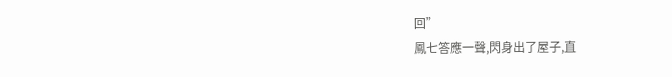回”
鳳七答應一聲,閃身出了屋子,直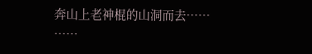奔山上老神棍的山洞而去……
……